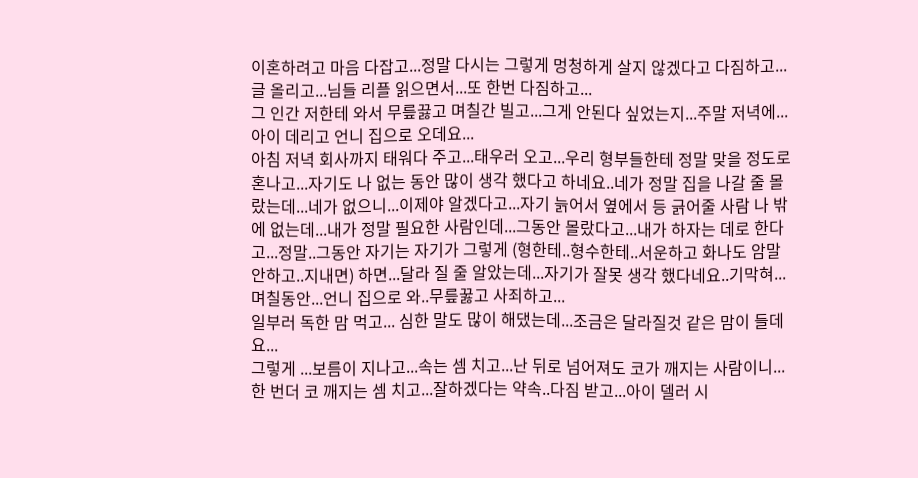이혼하려고 마음 다잡고...정말 다시는 그렇게 멍청하게 살지 않겠다고 다짐하고...글 올리고...님들 리플 읽으면서...또 한번 다짐하고...
그 인간 저한테 와서 무릎끓고 며칠간 빌고...그게 안된다 싶었는지...주말 저녁에...아이 데리고 언니 집으로 오데요...
아침 저녁 회사까지 태워다 주고...태우러 오고...우리 형부들한테 정말 맞을 정도로 혼나고...자기도 나 없는 동안 많이 생각 했다고 하네요..네가 정말 집을 나갈 줄 몰랐는데...네가 없으니...이제야 알겠다고...자기 늙어서 옆에서 등 긁어줄 사람 나 밖에 없는데...내가 정말 필요한 사람인데...그동안 몰랐다고...내가 하자는 데로 한다고...정말..그동안 자기는 자기가 그렇게 (형한테..형수한테..서운하고 화나도 암말 안하고..지내면) 하면...달라 질 줄 알았는데...자기가 잘못 생각 했다네요..기막혀...
며칠동안...언니 집으로 와..무릎꿇고 사죄하고...
일부러 독한 맘 먹고... 심한 말도 많이 해댔는데...조금은 달라질것 같은 맘이 들데요...
그렇게 ...보름이 지나고...속는 셈 치고...난 뒤로 넘어져도 코가 깨지는 사람이니...한 번더 코 깨지는 셈 치고...잘하겠다는 약속..다짐 받고...아이 델러 시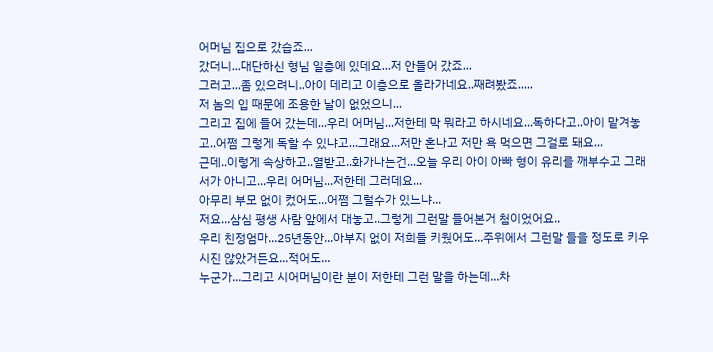어머님 집으로 갔습죠...
갔더니...대단하신 형님 일층에 있데요...저 안들어 갔죠...
그러고...좀 있으려니..아이 데리고 이층으로 올라가네요..째려봤죠.....
저 놈의 입 때문에 조용한 날이 없었으니...
그리고 집에 들어 갔는데...우리 어머님...저한테 막 뭐라고 하시네요...독하다고..아이 맡겨놓고..어쩜 그렇게 독할 수 있냐고...그래요...저만 혼나고 저만 욕 먹으면 그걸로 돼요...
근데..이렇게 속상하고..열받고..화가나는건...오늘 우리 아이 아빠 형이 유리를 깨부수고 그래서가 아니고...우리 어머님...저한테 그러데요...
아무리 부모 없이 컸어도...어쩜 그럴수가 있느냐...
저요...삼심 평생 사람 앞에서 대놓고..그렇게 그런말 들어본거 첨이었어요..
우리 친정엄마...25년동안...아부지 없이 저희들 키웠어도...주위에서 그런말 들을 정도로 키우시진 않았거든요...적어도...
누군가...그리고 시어머님이란 분이 저한테 그런 말을 하는데...차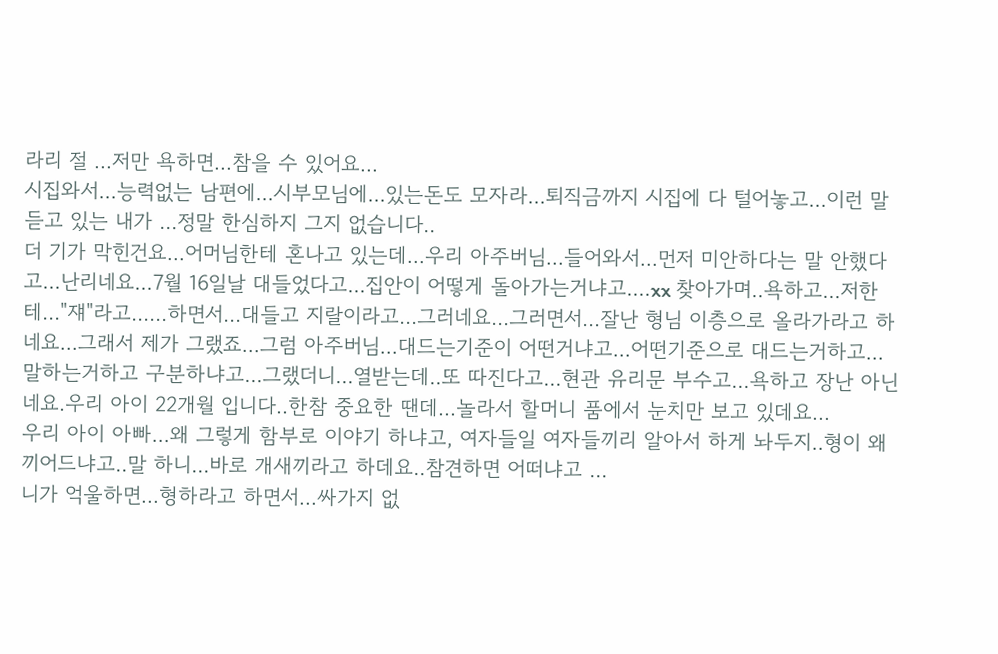라리 절 ...저만 욕하면...참을 수 있어요...
시집와서...능력없는 남편에...시부모님에...있는돈도 모자라...퇴직금까지 시집에 다 털어놓고...이런 말 듣고 있는 내가 ...정말 한심하지 그지 없습니다..
더 기가 막힌건요...어머님한테 혼나고 있는데...우리 아주버님...들어와서...먼저 미안하다는 말 안했다고...난리네요...7월 16일날 대들었다고...집안이 어떻게 돌아가는거냐고....xx 찾아가며..욕하고...저한테..."쟤"라고......하면서...대들고 지랄이라고...그러네요...그러면서...잘난 형님 이층으로 올라가라고 하네요...그래서 제가 그랬죠...그럼 아주버님...대드는기준이 어떤거냐고...어떤기준으로 대드는거하고...말하는거하고 구분하냐고...그랬더니...열받는데..또 따진다고...현관 유리문 부수고...욕하고 장난 아닌네요.우리 아이 22개월 입니다..한참 중요한 땐데...놀라서 할머니 품에서 눈치만 보고 있데요...
우리 아이 아빠...왜 그렇게 함부로 이야기 하냐고, 여자들일 여자들끼리 알아서 하게 놔두지..형이 왜 끼어드냐고..말 하니...바로 개새끼라고 하데요..참견하면 어떠냐고 ...
니가 억울하면...형하라고 하면서...싸가지 없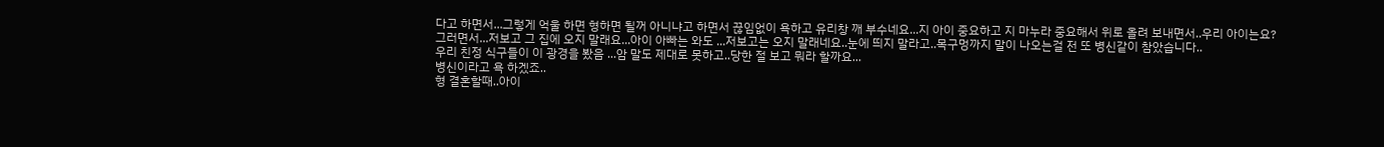다고 하면서...그렇게 억울 하면 형하면 될꺼 아니냐고 하면서 끊임없이 욕하고 유리창 깨 부수네요...지 아이 중요하고 지 마누라 중요해서 위로 올려 보내면서..우리 아이는요?
그러면서...저보고 그 집에 오지 말래요...아이 아빠는 와도 ...저보고는 오지 말래네요..눈에 띄지 말라고..목구멍까지 말이 나오는걸 전 또 병신같이 참았습니다..
우리 친정 식구들이 이 광경을 봤음 ...암 말도 제대로 못하고..당한 절 보고 뭐라 할까요...
병신이라고 욕 하겠죠..
형 결혼할때..아이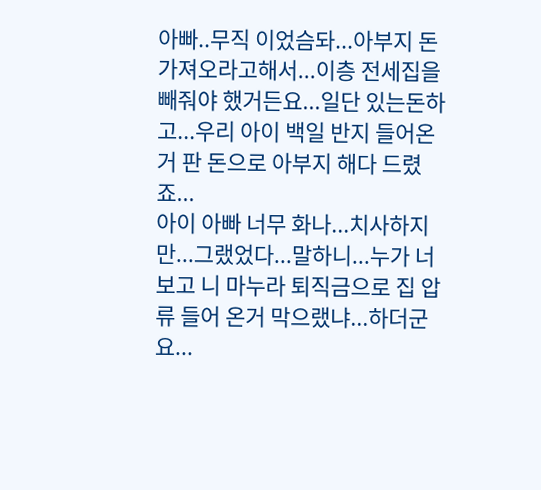아빠..무직 이었슴돠...아부지 돈 가져오라고해서...이층 전세집을 빼줘야 했거든요...일단 있는돈하고...우리 아이 백일 반지 들어온 거 판 돈으로 아부지 해다 드렸죠...
아이 아빠 너무 화나...치사하지만...그랬었다...말하니...누가 너보고 니 마누라 퇴직금으로 집 압류 들어 온거 막으랬냐...하더군요...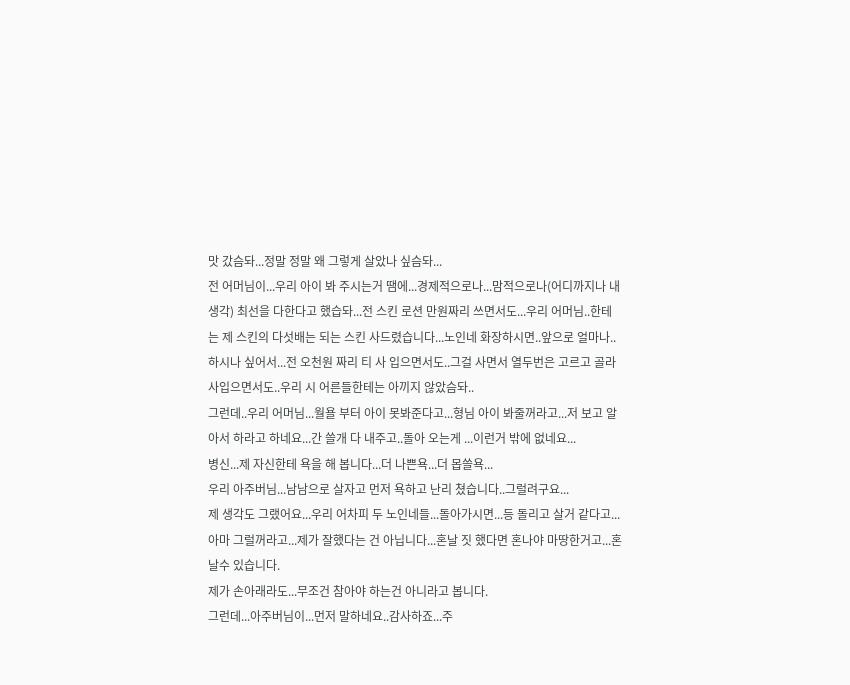맛 갔슴돠...정말 정말 왜 그렇게 살았나 싶슴돠...
전 어머님이...우리 아이 봐 주시는거 땜에...경제적으로나...맘적으로나(어디까지나 내 생각) 최선을 다한다고 했습돠...전 스킨 로션 만원짜리 쓰면서도...우리 어머님..한테는 제 스킨의 다섯배는 되는 스킨 사드렸습니다...노인네 화장하시면..앞으로 얼마나..하시나 싶어서...전 오천원 짜리 티 사 입으면서도..그걸 사면서 열두번은 고르고 골라 사입으면서도..우리 시 어른들한테는 아끼지 않았슴돠..
그런데..우리 어머님...월욜 부터 아이 못봐준다고...형님 아이 봐줄꺼라고...저 보고 알아서 하라고 하네요...간 쓸개 다 내주고..돌아 오는게 ...이런거 밖에 없네요...
병신...제 자신한테 욕을 해 봅니다...더 나쁜욕...더 몹쓸욕...
우리 아주버님...남남으로 살자고 먼저 욕하고 난리 쳤습니다..그럴려구요...
제 생각도 그랬어요...우리 어차피 두 노인네들...돌아가시면...등 돌리고 살거 같다고...아마 그럴꺼라고...제가 잘했다는 건 아닙니다...혼날 짓 했다면 혼나야 마땅한거고...혼날수 있습니다.
제가 손아래라도...무조건 참아야 하는건 아니라고 봅니다.
그런데...아주버님이...먼저 말하네요..감사하죠...주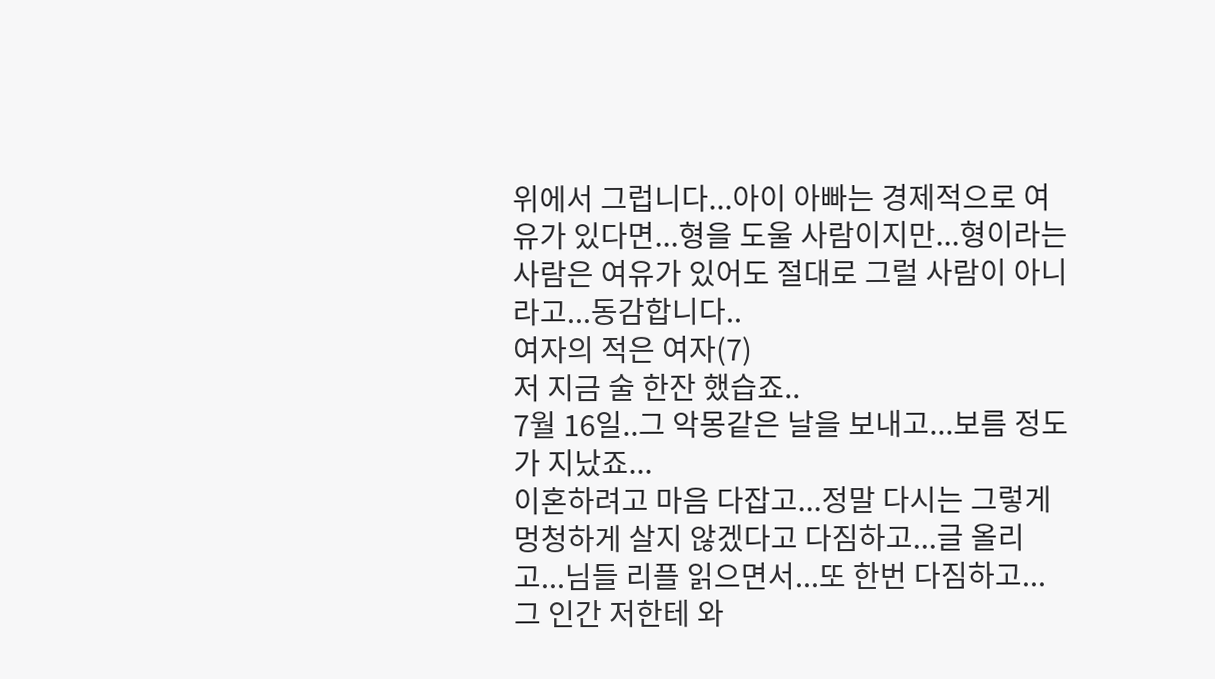위에서 그럽니다...아이 아빠는 경제적으로 여유가 있다면...형을 도울 사람이지만...형이라는 사람은 여유가 있어도 절대로 그럴 사람이 아니라고...동감합니다..
여자의 적은 여자(7)
저 지금 술 한잔 했습죠..
7월 16일..그 악몽같은 날을 보내고...보름 정도가 지났죠...
이혼하려고 마음 다잡고...정말 다시는 그렇게 멍청하게 살지 않겠다고 다짐하고...글 올리고...님들 리플 읽으면서...또 한번 다짐하고...
그 인간 저한테 와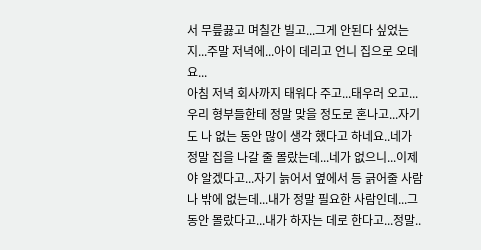서 무릎끓고 며칠간 빌고...그게 안된다 싶었는지...주말 저녁에...아이 데리고 언니 집으로 오데요...
아침 저녁 회사까지 태워다 주고...태우러 오고...우리 형부들한테 정말 맞을 정도로 혼나고...자기도 나 없는 동안 많이 생각 했다고 하네요..네가 정말 집을 나갈 줄 몰랐는데...네가 없으니...이제야 알겠다고...자기 늙어서 옆에서 등 긁어줄 사람 나 밖에 없는데...내가 정말 필요한 사람인데...그동안 몰랐다고...내가 하자는 데로 한다고...정말..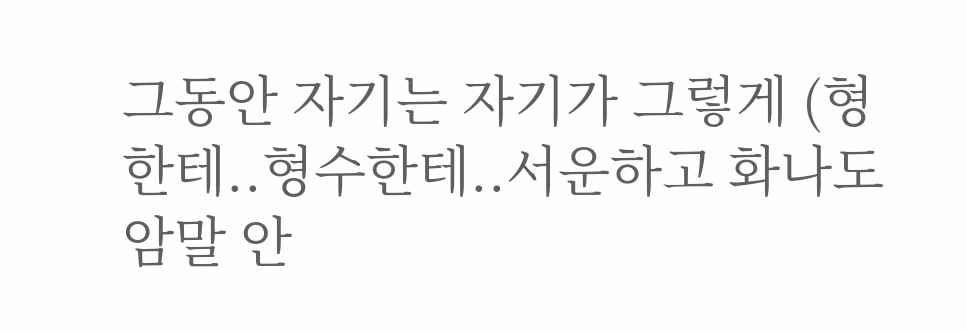그동안 자기는 자기가 그렇게 (형한테..형수한테..서운하고 화나도 암말 안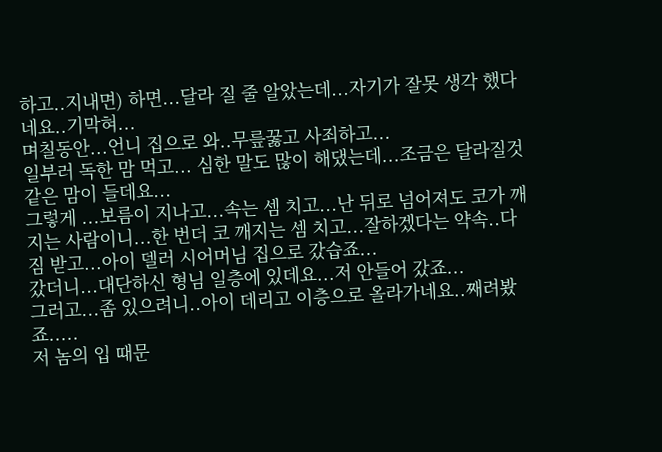하고..지내면) 하면...달라 질 줄 알았는데...자기가 잘못 생각 했다네요..기막혀...
며칠동안...언니 집으로 와..무릎꿇고 사죄하고...
일부러 독한 맘 먹고... 심한 말도 많이 해댔는데...조금은 달라질것 같은 맘이 들데요...
그렇게 ...보름이 지나고...속는 셈 치고...난 뒤로 넘어져도 코가 깨지는 사람이니...한 번더 코 깨지는 셈 치고...잘하겠다는 약속..다짐 받고...아이 델러 시어머님 집으로 갔습죠...
갔더니...대단하신 형님 일층에 있데요...저 안들어 갔죠...
그러고...좀 있으려니..아이 데리고 이층으로 올라가네요..째려봤죠.....
저 놈의 입 때문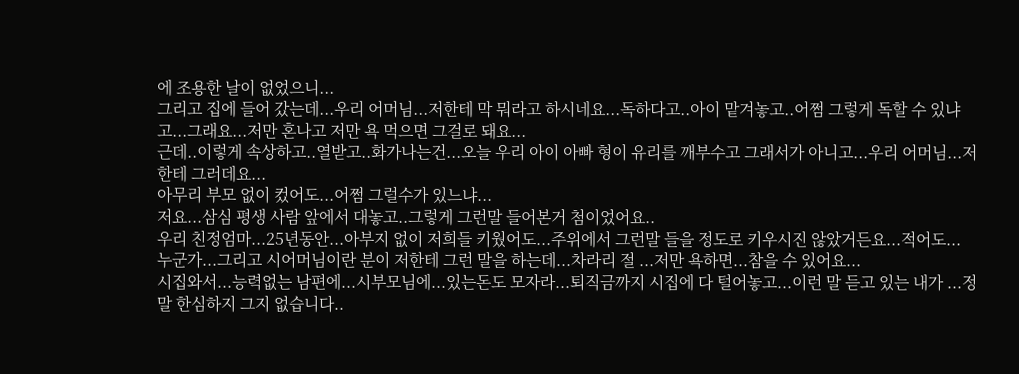에 조용한 날이 없었으니...
그리고 집에 들어 갔는데...우리 어머님...저한테 막 뭐라고 하시네요...독하다고..아이 맡겨놓고..어쩜 그렇게 독할 수 있냐고...그래요...저만 혼나고 저만 욕 먹으면 그걸로 돼요...
근데..이렇게 속상하고..열받고..화가나는건...오늘 우리 아이 아빠 형이 유리를 깨부수고 그래서가 아니고...우리 어머님...저한테 그러데요...
아무리 부모 없이 컸어도...어쩜 그럴수가 있느냐...
저요...삼심 평생 사람 앞에서 대놓고..그렇게 그런말 들어본거 첨이었어요..
우리 친정엄마...25년동안...아부지 없이 저희들 키웠어도...주위에서 그런말 들을 정도로 키우시진 않았거든요...적어도...
누군가...그리고 시어머님이란 분이 저한테 그런 말을 하는데...차라리 절 ...저만 욕하면...참을 수 있어요...
시집와서...능력없는 남편에...시부모님에...있는돈도 모자라...퇴직금까지 시집에 다 털어놓고...이런 말 듣고 있는 내가 ...정말 한심하지 그지 없습니다..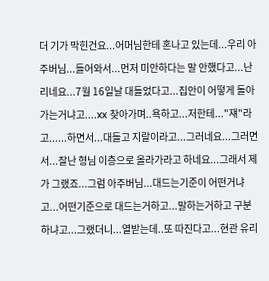더 기가 막힌건요...어머님한테 혼나고 있는데...우리 아주버님...들어와서...먼저 미안하다는 말 안했다고...난리네요...7월 16일날 대들었다고...집안이 어떻게 돌아가는거냐고....xx 찾아가며..욕하고...저한테..."쟤"라고......하면서...대들고 지랄이라고...그러네요...그러면서...잘난 형님 이층으로 올라가라고 하네요...그래서 제가 그랬죠...그럼 아주버님...대드는기준이 어떤거냐고...어떤기준으로 대드는거하고...말하는거하고 구분하냐고...그랬더니...열받는데..또 따진다고...현관 유리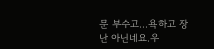문 부수고...욕하고 장난 아닌네요.우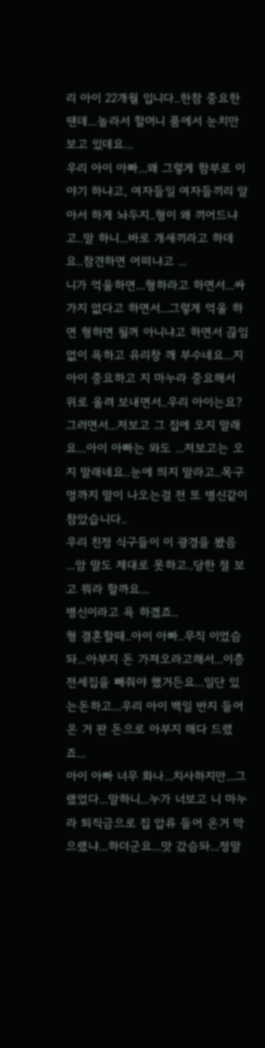리 아이 22개월 입니다..한참 중요한 땐데...놀라서 할머니 품에서 눈치만 보고 있데요...
우리 아이 아빠...왜 그렇게 함부로 이야기 하냐고, 여자들일 여자들끼리 알아서 하게 놔두지..형이 왜 끼어드냐고..말 하니...바로 개새끼라고 하데요..참견하면 어떠냐고 ...
니가 억울하면...형하라고 하면서...싸가지 없다고 하면서...그렇게 억울 하면 형하면 될꺼 아니냐고 하면서 끊임없이 욕하고 유리창 깨 부수네요...지 아이 중요하고 지 마누라 중요해서 위로 올려 보내면서..우리 아이는요?
그러면서...저보고 그 집에 오지 말래요...아이 아빠는 와도 ...저보고는 오지 말래네요..눈에 띄지 말라고..목구멍까지 말이 나오는걸 전 또 병신같이 참았습니다..
우리 친정 식구들이 이 광경을 봤음 ...암 말도 제대로 못하고..당한 절 보고 뭐라 할까요...
병신이라고 욕 하겠죠..
형 결혼할때..아이 아빠..무직 이었슴돠...아부지 돈 가져오라고해서...이층 전세집을 빼줘야 했거든요...일단 있는돈하고...우리 아이 백일 반지 들어온 거 판 돈으로 아부지 해다 드렸죠...
아이 아빠 너무 화나...치사하지만...그랬었다...말하니...누가 너보고 니 마누라 퇴직금으로 집 압류 들어 온거 막으랬냐...하더군요...맛 갔슴돠...정말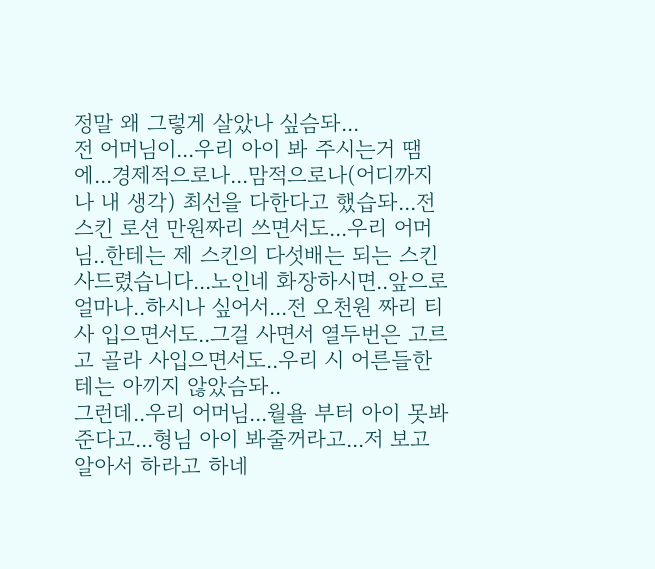정말 왜 그렇게 살았나 싶슴돠...
전 어머님이...우리 아이 봐 주시는거 땜에...경제적으로나...맘적으로나(어디까지나 내 생각) 최선을 다한다고 했습돠...전 스킨 로션 만원짜리 쓰면서도...우리 어머님..한테는 제 스킨의 다섯배는 되는 스킨 사드렸습니다...노인네 화장하시면..앞으로 얼마나..하시나 싶어서...전 오천원 짜리 티 사 입으면서도..그걸 사면서 열두번은 고르고 골라 사입으면서도..우리 시 어른들한테는 아끼지 않았슴돠..
그런데..우리 어머님...월욜 부터 아이 못봐준다고...형님 아이 봐줄꺼라고...저 보고 알아서 하라고 하네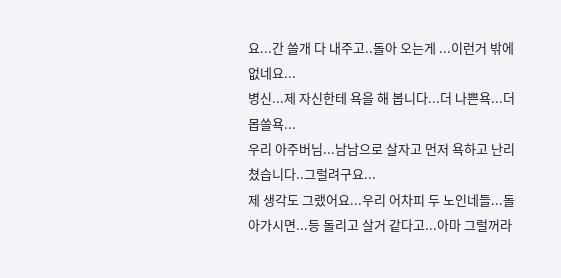요...간 쓸개 다 내주고..돌아 오는게 ...이런거 밖에 없네요...
병신...제 자신한테 욕을 해 봅니다...더 나쁜욕...더 몹쓸욕...
우리 아주버님...남남으로 살자고 먼저 욕하고 난리 쳤습니다..그럴려구요...
제 생각도 그랬어요...우리 어차피 두 노인네들...돌아가시면...등 돌리고 살거 같다고...아마 그럴꺼라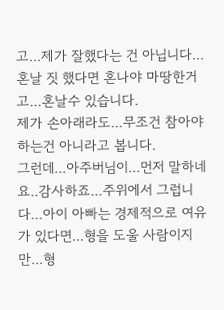고...제가 잘했다는 건 아닙니다...혼날 짓 했다면 혼나야 마땅한거고...혼날수 있습니다.
제가 손아래라도...무조건 참아야 하는건 아니라고 봅니다.
그런데...아주버님이...먼저 말하네요..감사하죠...주위에서 그럽니다...아이 아빠는 경제적으로 여유가 있다면...형을 도울 사람이지만...형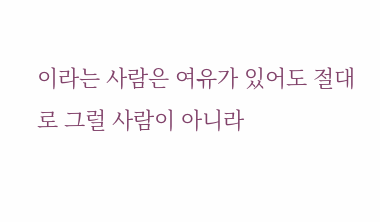이라는 사람은 여유가 있어도 절대로 그럴 사람이 아니라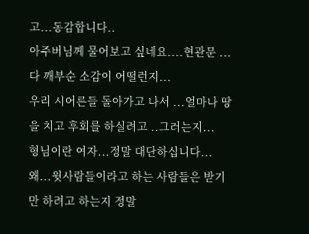고...동감합니다..
아주버님께 물어보고 싶네요....현관문 ...다 깨부순 소감이 어떨런지...
우리 시어른들 돌아가고 나서 ...얼마나 땅을 치고 후회를 하실려고 ..그러는지...
형님이란 여자...정말 대단하십니다...
왜...윗사람들이라고 하는 사람들은 받기만 하려고 하는지 정말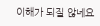이해가 되질 않네요